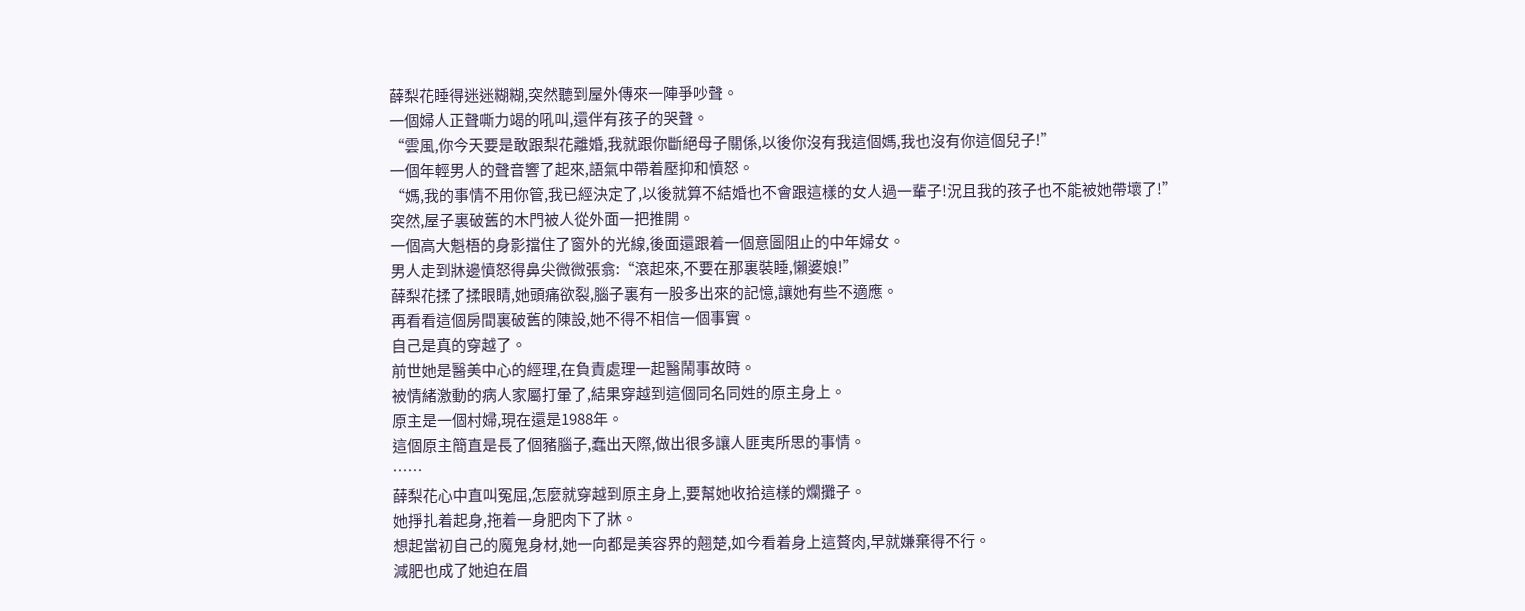薛梨花睡得迷迷糊糊,突然聽到屋外傳來一陣爭吵聲。
一個婦人正聲嘶力竭的吼叫,還伴有孩子的哭聲。
“雲風,你今天要是敢跟梨花離婚,我就跟你斷絕母子關係,以後你沒有我這個媽,我也沒有你這個兒子!”
一個年輕男人的聲音響了起來,語氣中帶着壓抑和憤怒。
“媽,我的事情不用你管,我已經決定了,以後就算不結婚也不會跟這樣的女人過一輩子!況且我的孩子也不能被她帶壞了!”
突然,屋子裏破舊的木門被人從外面一把推開。
一個高大魁梧的身影擋住了窗外的光線,後面還跟着一個意圖阻止的中年婦女。
男人走到牀邊憤怒得鼻尖微微張翕:“滾起來,不要在那裏裝睡,懶婆娘!”
薛梨花揉了揉眼睛,她頭痛欲裂,腦子裏有一股多出來的記憶,讓她有些不適應。
再看看這個房間裏破舊的陳設,她不得不相信一個事實。
自己是真的穿越了。
前世她是醫美中心的經理,在負責處理一起醫鬧事故時。
被情緒激動的病人家屬打暈了,結果穿越到這個同名同姓的原主身上。
原主是一個村婦,現在還是1988年。
這個原主簡直是長了個豬腦子,蠢出天際,做出很多讓人匪夷所思的事情。
……
薛梨花心中直叫冤屈,怎麼就穿越到原主身上,要幫她收拾這樣的爛攤子。
她掙扎着起身,拖着一身肥肉下了牀。
想起當初自己的魔鬼身材,她一向都是美容界的翹楚,如今看着身上這贅肉,早就嫌棄得不行。
減肥也成了她迫在眉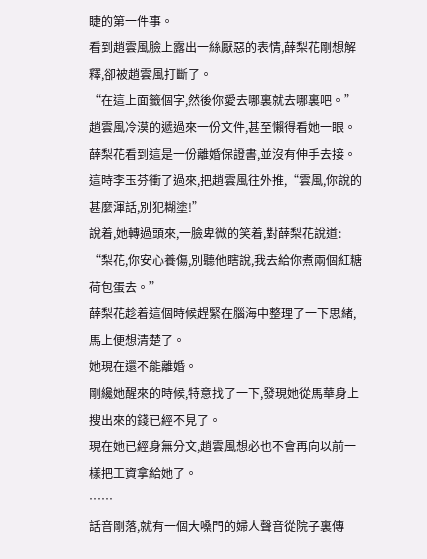睫的第一件事。
看到趙雲風臉上露出一絲厭惡的表情,薛梨花剛想解釋,卻被趙雲風打斷了。
“在這上面籤個字,然後你愛去哪裏就去哪裏吧。”
趙雲風冷漠的遞過來一份文件,甚至懶得看她一眼。
薛梨花看到這是一份離婚保證書,並沒有伸手去接。
這時李玉芬衝了過來,把趙雲風往外推,“雲風,你說的甚麼渾話,別犯糊塗!”
說着,她轉過頭來,一臉卑微的笑着,對薛梨花說道:
“梨花,你安心養傷,別聽他瞎說,我去給你煮兩個紅糖荷包蛋去。”
薛梨花趁着這個時候趕緊在腦海中整理了一下思緒,馬上便想清楚了。
她現在還不能離婚。
剛纔她醒來的時候,特意找了一下,發現她從馬華身上搜出來的錢已經不見了。
現在她已經身無分文,趙雲風想必也不會再向以前一樣把工資拿給她了。
……
話音剛落,就有一個大嗓門的婦人聲音從院子裏傳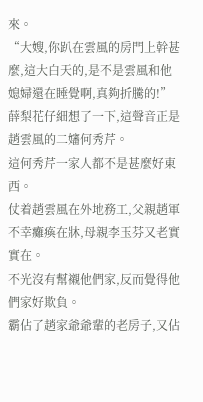來。
“大嫂,你趴在雲風的房門上幹甚麼,這大白天的,是不是雲風和他媳婦還在睡覺啊,真夠折騰的!”
薛梨花仔細想了一下,這聲音正是趙雲風的二嬸何秀芹。
這何秀芹一家人都不是甚麼好東西。
仗着趙雲風在外地務工,父親趙軍不幸癱瘓在牀,母親李玉芬又老實實在。
不光沒有幫襯他們家,反而覺得他們家好欺負。
霸佔了趙家爺爺輩的老房子,又佔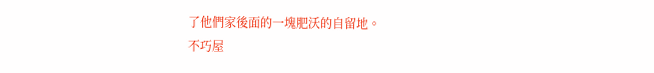了他們家後面的一塊肥沃的自留地。
不巧屋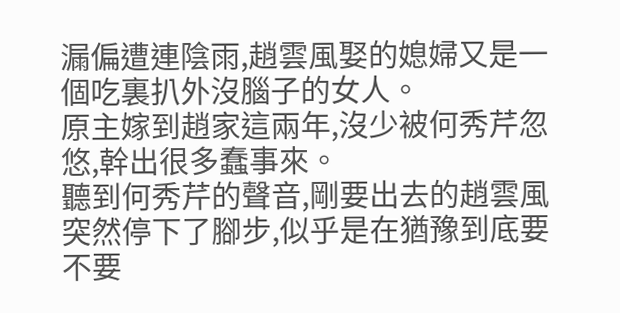漏偏遭連陰雨,趙雲風娶的媳婦又是一個吃裏扒外沒腦子的女人。
原主嫁到趙家這兩年,沒少被何秀芹忽悠,幹出很多蠢事來。
聽到何秀芹的聲音,剛要出去的趙雲風突然停下了腳步,似乎是在猶豫到底要不要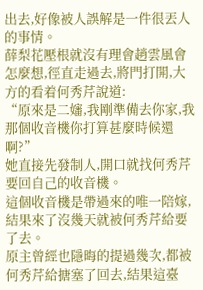出去,好像被人誤解是一件很丟人的事情。
薛梨花壓根就沒有理會趙雲風會怎麼想,徑直走過去,將門打開,大方的看着何秀芹說道:
“原來是二嬸,我剛準備去你家,我那個收音機你打算甚麼時候還啊?”
她直接先發制人,開口就找何秀芹要回自己的收音機。
這個收音機是帶過來的唯一陪嫁,結果來了沒幾天就被何秀芹給要了去。
原主曾經也隱晦的提過幾次,都被何秀芹給搪塞了回去,結果這臺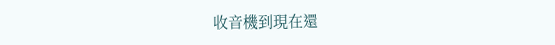收音機到現在還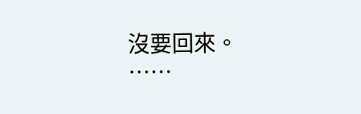沒要回來。
……